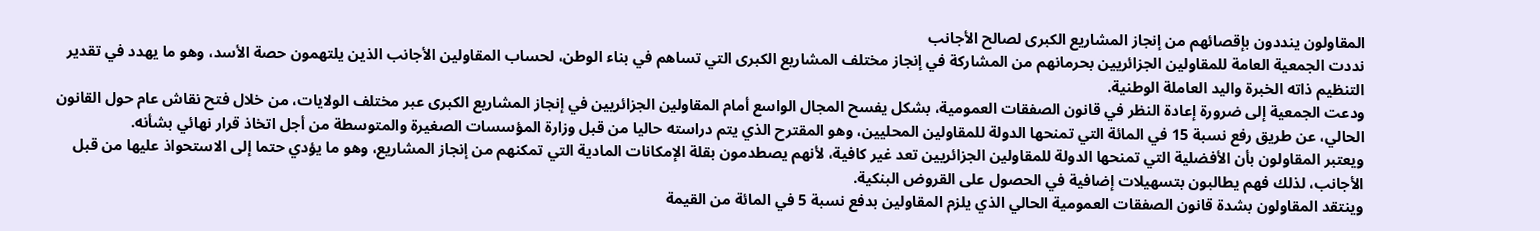المقاولون ينددون بإقصائهم من إنجاز المشاريع الكبرى لصالح الأجانب
نددت الجمعية العامة للمقاولين الجزائريين بحرمانهم من المشاركة في إنجاز مختلف المشاريع الكبرى التي تساهم في بناء الوطن، لحساب المقاولين الأجانب الذين يلتهمون حصة الأسد، وهو ما يهدد في تقدير التنظيم ذاته الخبرة واليد العاملة الوطنية.
ودعت الجمعية إلى ضرورة إعادة النظر في قانون الصفقات العمومية، بشكل يفسح المجال الواسع أمام المقاولين الجزائريين في إنجاز المشاريع الكبرى عبر مختلف الولايات، من خلال فتح نقاش عام حول القانون الحالي، عن طريق رفع نسبة 15 في المائة التي تمنحها الدولة للمقاولين المحليين، وهو المقترح الذي يتم دراسته حاليا من قبل وزارة المؤسسات الصغيرة والمتوسطة من أجل اتخاذ قرار نهائي بشأنه.
ويعتبر المقاولون بأن الأفضلية التي تمنحها الدولة للمقاولين الجزائريين تعد غير كافية، لأنهم يصطدمون بقلة الإمكانات المادية التي تمكنهم من إنجاز المشاريع، وهو ما يؤدي حتما إلى الاستحواذ عليها من قبل الأجانب، لذلك فهم يطالبون بتسهيلات إضافية في الحصول على القروض البنكية.
وينتقد المقاولون بشدة قانون الصفقات العمومية الحالي الذي يلزم المقاولين بدفع نسبة 5 في المائة من القيمة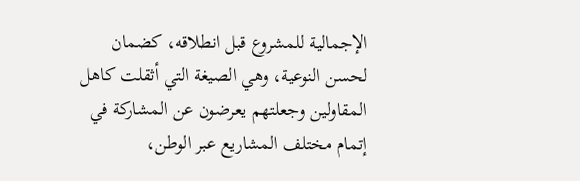الإجمالية للمشروع قبل انطلاقه، كضمان لحسن النوعية، وهي الصيغة التي أثقلت كاهل المقاولين وجعلتهم يعرضون عن المشاركة في إتمام مختلف المشاريع عبر الوطن،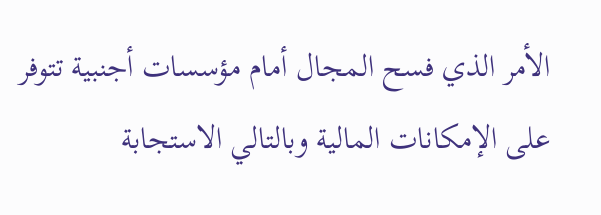الأمر الذي فسح المجال أمام مؤسسات أجنبية تتوفر على الإمكانات المالية وبالتالي الاستجابة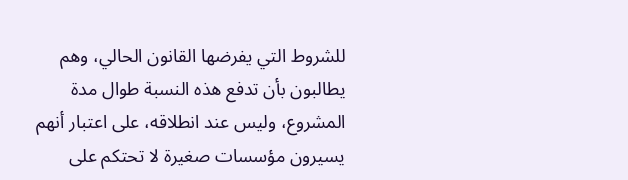للشروط التي يفرضها القانون الحالي، وهم يطالبون بأن تدفع هذه النسبة طوال مدة المشروع، وليس عند انطلاقه، على اعتبار أنهم يسيرون مؤسسات صغيرة لا تحتكم على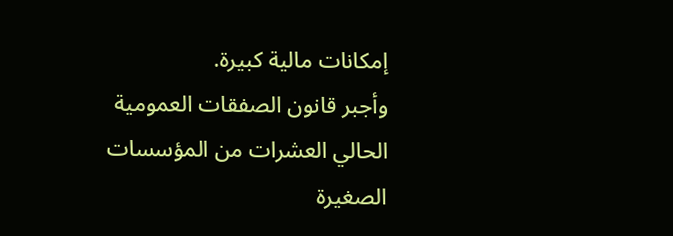إمكانات مالية كبيرة.
وأجبر قانون الصفقات العمومية الحالي العشرات من المؤسسات الصغيرة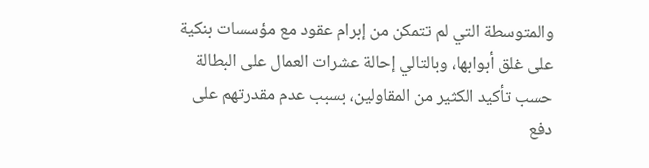والمتوسطة التي لم تتمكن من إبرام عقود مع مؤسسات بنكية على غلق أبوابها، وبالتالي إحالة عشرات العمال على البطالة حسب تأكيد الكثير من المقاولين، بسبب عدم مقدرتهم على دفع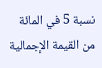نسبة 5 في المائة من القيمة الإجمالية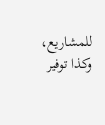للمشاريع، وكذا توفير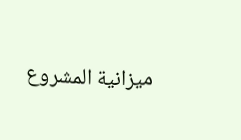ميزانية المشروع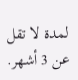لمدة لا تقل عن 3 أشهر.